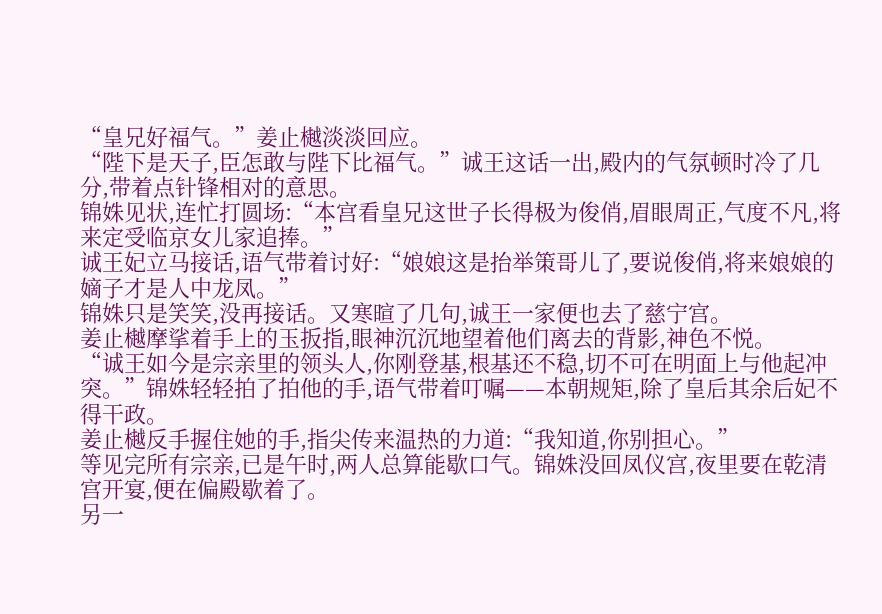“皇兄好福气。”姜止樾淡淡回应。
“陛下是天子,臣怎敢与陛下比福气。”诚王这话一出,殿内的气氛顿时冷了几分,带着点针锋相对的意思。
锦姝见状,连忙打圆场:“本宫看皇兄这世子长得极为俊俏,眉眼周正,气度不凡,将来定受临京女儿家追捧。”
诚王妃立马接话,语气带着讨好:“娘娘这是抬举策哥儿了,要说俊俏,将来娘娘的嫡子才是人中龙凤。”
锦姝只是笑笑,没再接话。又寒暄了几句,诚王一家便也去了慈宁宫。
姜止樾摩挲着手上的玉扳指,眼神沉沉地望着他们离去的背影,神色不悦。
“诚王如今是宗亲里的领头人,你刚登基,根基还不稳,切不可在明面上与他起冲突。”锦姝轻轻拍了拍他的手,语气带着叮嘱——本朝规矩,除了皇后其余后妃不得干政。
姜止樾反手握住她的手,指尖传来温热的力道:“我知道,你别担心。”
等见完所有宗亲,已是午时,两人总算能歇口气。锦姝没回凤仪宫,夜里要在乾清宫开宴,便在偏殿歇着了。
另一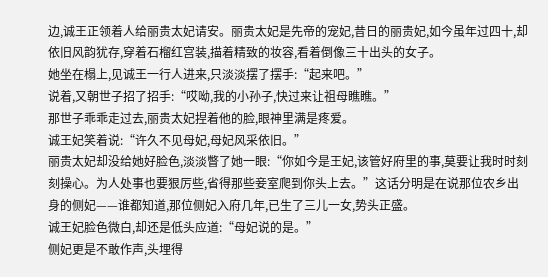边,诚王正领着人给丽贵太妃请安。丽贵太妃是先帝的宠妃,昔日的丽贵妃,如今虽年过四十,却依旧风韵犹存,穿着石榴红宫装,描着精致的妆容,看着倒像三十出头的女子。
她坐在榻上,见诚王一行人进来,只淡淡摆了摆手:“起来吧。”
说着,又朝世子招了招手:“哎呦,我的小孙子,快过来让祖母瞧瞧。”
那世子乖乖走过去,丽贵太妃捏着他的脸,眼神里满是疼爱。
诚王妃笑着说:“许久不见母妃,母妃风采依旧。”
丽贵太妃却没给她好脸色,淡淡瞥了她一眼:“你如今是王妃,该管好府里的事,莫要让我时时刻刻操心。为人处事也要狠厉些,省得那些妾室爬到你头上去。”这话分明是在说那位农乡出身的侧妃——谁都知道,那位侧妃入府几年,已生了三儿一女,势头正盛。
诚王妃脸色微白,却还是低头应道:“母妃说的是。”
侧妃更是不敢作声,头埋得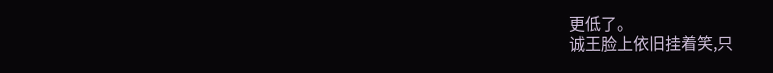更低了。
诚王脸上依旧挂着笑,只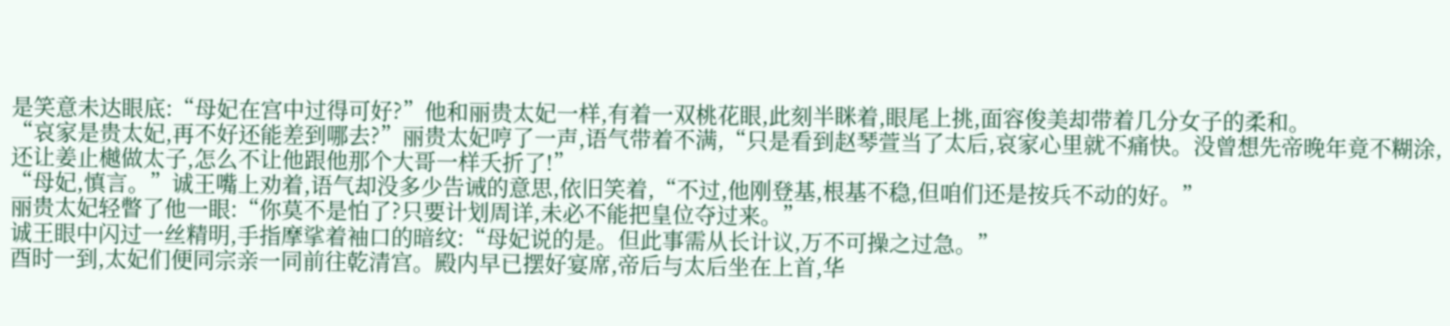是笑意未达眼底:“母妃在宫中过得可好?”他和丽贵太妃一样,有着一双桃花眼,此刻半眯着,眼尾上挑,面容俊美却带着几分女子的柔和。
“哀家是贵太妃,再不好还能差到哪去?”丽贵太妃哼了一声,语气带着不满,“只是看到赵琴萱当了太后,哀家心里就不痛快。没曾想先帝晚年竟不糊涂,还让姜止樾做太子,怎么不让他跟他那个大哥一样夭折了!”
“母妃,慎言。”诚王嘴上劝着,语气却没多少告诫的意思,依旧笑着,“不过,他刚登基,根基不稳,但咱们还是按兵不动的好。”
丽贵太妃轻瞥了他一眼:“你莫不是怕了?只要计划周详,未必不能把皇位夺过来。”
诚王眼中闪过一丝精明,手指摩挲着袖口的暗纹:“母妃说的是。但此事需从长计议,万不可操之过急。”
酉时一到,太妃们便同宗亲一同前往乾清宫。殿内早已摆好宴席,帝后与太后坐在上首,华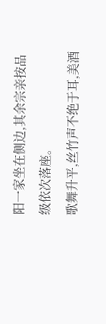阳一家坐在侧边,其余宗亲按品级依次落座。
歌舞升平,丝竹声不绝于耳,美酒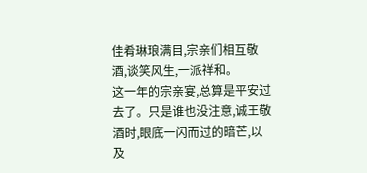佳肴琳琅满目,宗亲们相互敬酒,谈笑风生,一派祥和。
这一年的宗亲宴,总算是平安过去了。只是谁也没注意,诚王敬酒时,眼底一闪而过的暗芒,以及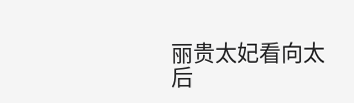丽贵太妃看向太后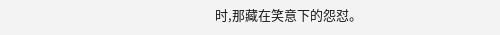时,那藏在笑意下的怨怼。